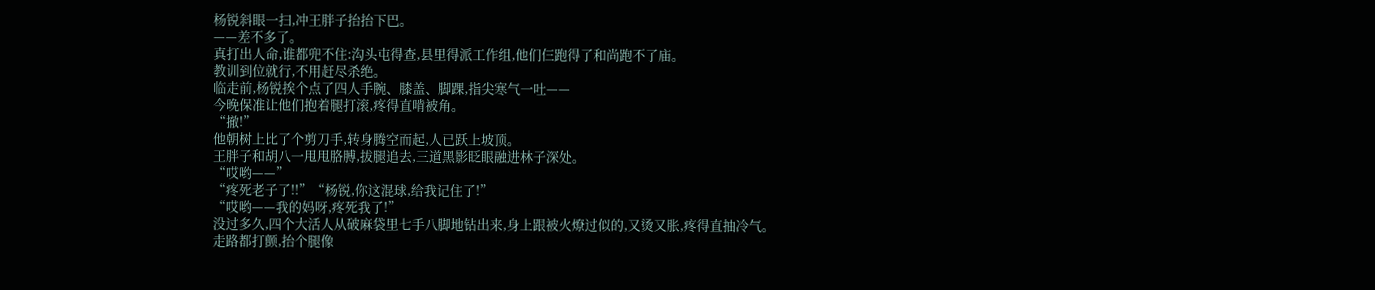杨锐斜眼一扫,冲王胖子抬抬下巴。
——差不多了。
真打出人命,谁都兜不住:沟头屯得查,县里得派工作组,他们仨跑得了和尚跑不了庙。
教训到位就行,不用赶尽杀绝。
临走前,杨锐挨个点了四人手腕、膝盖、脚踝,指尖寒气一吐——
今晚保准让他们抱着腿打滚,疼得直啃被角。
“撤!”
他朝树上比了个剪刀手,转身腾空而起,人已跃上坡顶。
王胖子和胡八一甩甩胳膊,拔腿追去,三道黑影眨眼融进林子深处。
“哎哟——”
“疼死老子了!!”“杨锐,你这混球,给我记住了!”
“哎哟——我的妈呀,疼死我了!”
没过多久,四个大活人从破麻袋里七手八脚地钻出来,身上跟被火燎过似的,又烫又胀,疼得直抽冷气。
走路都打颤,抬个腿像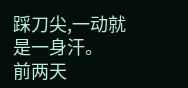踩刀尖,一动就是一身汗。
前两天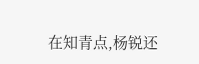在知青点,杨锐还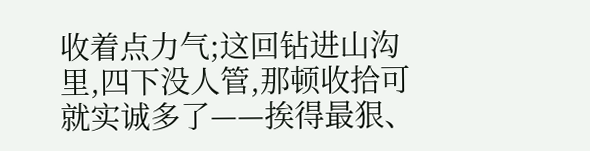收着点力气;这回钻进山沟里,四下没人管,那顿收拾可就实诚多了——挨得最狠、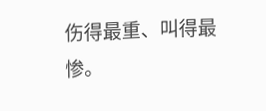伤得最重、叫得最惨。